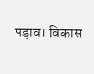पड़ाव। विकास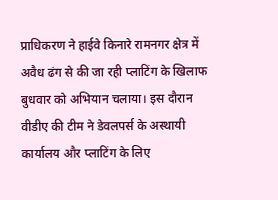प्राधिकरण ने हाईवे किनारे रामनगर क्षेत्र में अवैध ढंग से की जा रही प्लाटिंग के खिलाफ बुधवार को अभियान चलाया। इस दौरान वीडीए की टीम ने डेवलपर्स के अस्थायी कार्यालय और प्लाटिंग के लिए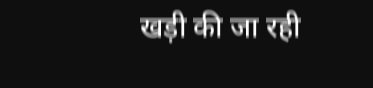खड़ी की जा रही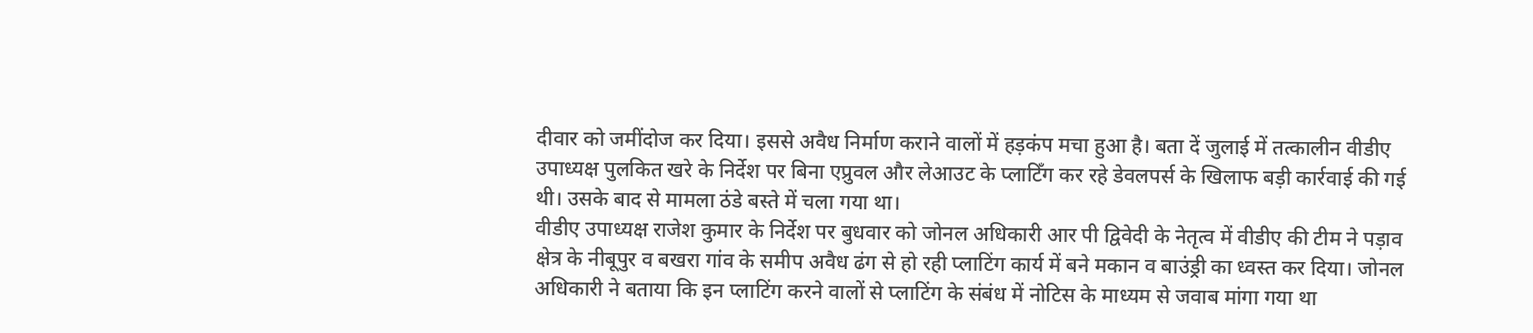दीवार को जमींदोज कर दिया। इससे अवैध निर्माण कराने वालों में हड़कंप मचा हुआ है। बता दें जुलाई में तत्कालीन वीडीए उपाध्यक्ष पुलकित खरे के निर्देश पर बिना एप्रुवल और लेआउट के प्लाटिँग कर रहे डेवलपर्स के खिलाफ बड़ी कार्रवाई की गई थी। उसके बाद से मामला ठंडे बस्ते में चला गया था।
वीडीए उपाध्यक्ष राजेश कुमार के निर्देश पर बुधवार को जोनल अधिकारी आर पी द्विवेदी के नेतृत्व में वीडीए की टीम ने पड़ाव क्षेत्र के नीबूपुर व बखरा गांव के समीप अवैध ढंग से हो रही प्लाटिंग कार्य में बने मकान व बाउंड्री का ध्वस्त कर दिया। जोनल अधिकारी ने बताया कि इन प्लाटिंग करने वालों से प्लाटिंग के संबंध में नोटिस के माध्यम से जवाब मांगा गया था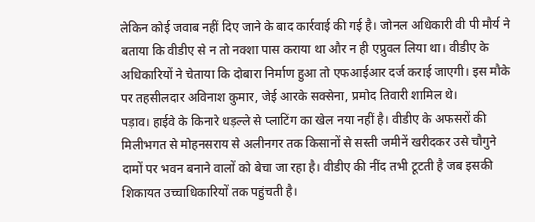लेकिन कोई जवाब नहीं दिए जाने के बाद कार्रवाई की गई है। जोनल अधिकारी वी पी मौर्य ने बताया कि वीडीए से न तो नक्शा पास कराया था और न ही एप्रुवल लिया था। वीडीए के अधिकारियों ने चेताया कि दोबारा निर्माण हुआ तो एफआईआर दर्ज कराई जाएगी। इस मौके पर तहसीलदार अविनाश कुमार, जेई आरके सक्सेना, प्रमोद तिवारी शामिल थे।
पड़ाव। हाईवे के किनारे धड़ल्ले से प्लाटिंग का खेल नया नहीं है। वीडीए के अफसरों की मिलीभगत से मोहनसराय से अलीनगर तक किसानों से सस्ती जमीनें खरीदकर उसे चौगुने दामों पर भवन बनाने वालों को बेचा जा रहा है। वीडीए की नींद तभी टूटती है जब इसकी शिकायत उच्चाधिकारियों तक पहुंचती है।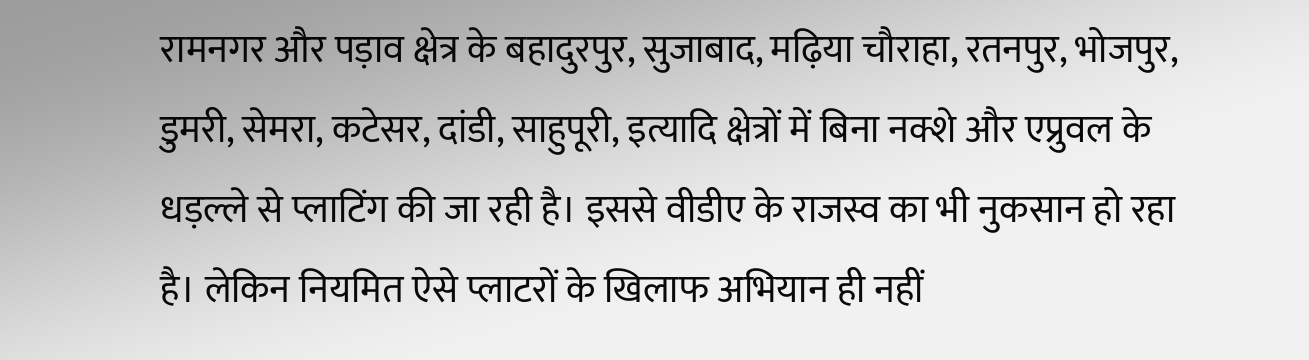रामनगर और पड़ाव क्षेत्र के बहादुरपुर, सुजाबाद, मढ़िया चौराहा, रतनपुर, भोजपुर, डुमरी, सेमरा, कटेसर, दांडी, साहुपूरी, इत्यादि क्षेत्रों में बिना नक्शे और एप्रुवल के धड़ल्ले से प्लाटिंग की जा रही है। इससे वीडीए के राजस्व का भी नुकसान हो रहा है। लेकिन नियमित ऐसे प्लाटरों के खिलाफ अभियान ही नहीं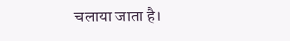चलाया जाता है।